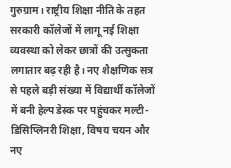गुरुग्राम। राष्ट्रीय शिक्षा नीति के तहत सरकारी कॉलेजों में लागू नई शिक्षा व्यवस्था को लेकर छात्रों की उत्सुकता लगातार बढ़ रही है। नए शैक्षणिक सत्र से पहले बड़ी संख्या में विद्यार्थी कॉलेजों में बनी हेल्प डेस्क पर पहुंचकर मल्टी-डिसिप्लिनरी शिक्षा, विषय चयन और नए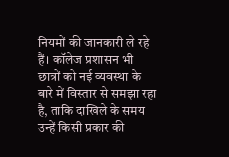नियमों की जानकारी ले रहे हैं। कॉलेज प्रशासन भी छात्रों को नई व्यवस्था के बारे में विस्तार से समझा रहा है, ताकि दाखिले के समय उन्हें किसी प्रकार की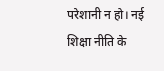परेशानी न हो। नई शिक्षा नीति के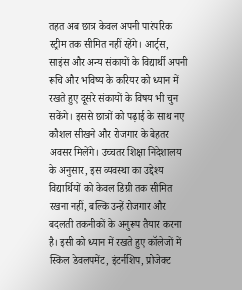तहत अब छात्र केवल अपनी पारंपरिक स्ट्रीम तक सीमित नहीं रहेंगे। आर्ट्स, साइंस और अन्य संकायों के विद्यार्थी अपनी रूचि और भविष्य के करियर को ध्यान में रखते हुए दूसरे संकायों के विषय भी चुन सकेंगे। इससे छात्रों को पढ़ाई के साथ नए कौशल सीखने और रोजगार के बेहतर अवसर मिलेंगे। उच्चतर शिक्षा निदेशालय के अनुसार, इस व्यवस्था का उद्देश्य विद्यार्थियों को केवल डिग्री तक सीमित रखना नहीं, बल्कि उन्हें रोजगार और बदलती तकनीकों के अनुरूप तैयार करना है। इसी को ध्यान में रखते हुए कॉलेजों में स्किल डेवलपमेंट, इंटर्नशिप, प्रोजेक्ट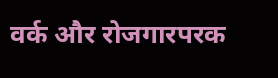वर्क और रोजगारपरक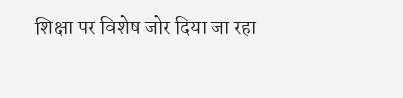शिक्षा पर विशेष जोर दिया जा रहा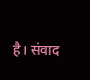है। संवाद